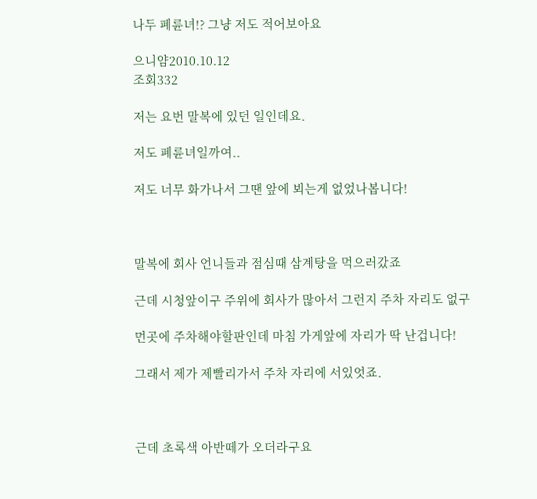나두 폐륜녀!? 그냥 저도 적어보아요

으니얌2010.10.12
조회332

저는 요번 말복에 있던 일인데요.

저도 폐륜녀일까여..

저도 너무 화가나서 그땐 앞에 뵈는게 없었나봅니다!



말복에 회사 언니들과 점심때 삼계탕을 먹으러갔죠

근데 시청앞이구 주위에 회사가 많아서 그런지 주차 자리도 없구

먼곳에 주차해야할판인데 마침 가게앞에 자리가 딱 난겁니다!

그래서 제가 제빨리가서 주차 자리에 서있엇죠.



근데 초록색 아반떼가 오더라구요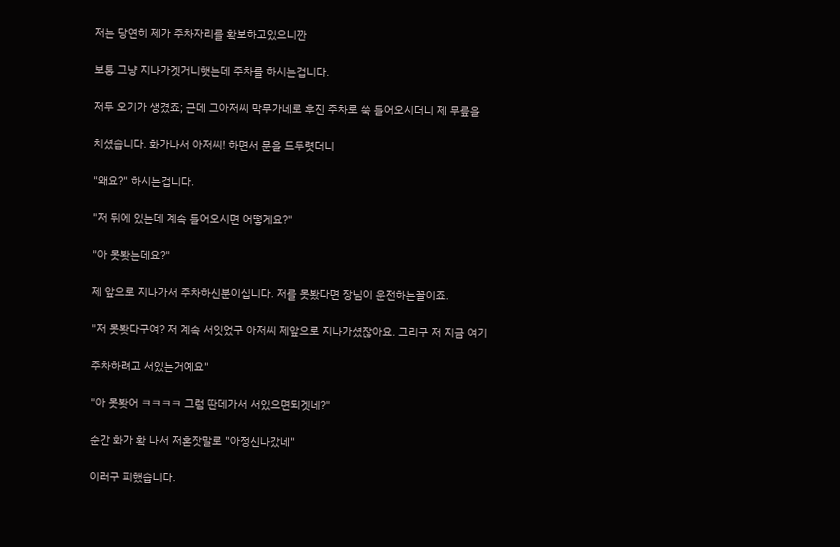저는 당연히 제가 주차자리를 확보하고있으니깐

보통 그냥 지나가겟거니햇는데 주차를 하시는겁니다.

저두 오기가 생겼죠; 근데 그아저씨 막무가네로 후진 주차로 쑥 들어오시더니 제 무릎을

치셨습니다. 화가나서 아저씨! 하면서 문을 드두렷더니

"왜요?" 하시는겁니다.

"저 뒤에 있는데 계속 들어오시면 어떻게요?"

"아 못봣는데요?"

제 앞으로 지나가서 주차하신분이십니다. 저를 못봤다면 장님이 운전하는꼴이죠.

"저 못봣다구여? 저 계속 서잇었구 아저씨 제앞으로 지나가셨잖아요. 그리구 저 지금 여기

주차하려고 서있는거예요"

"아 못봣어 ㅋㅋㅋㅋ 그럼 딴데가서 서있으면되겟네?"

순간 화가 확 나서 저혼잣말로 "아정신나갔네"

이러구 피했습니다.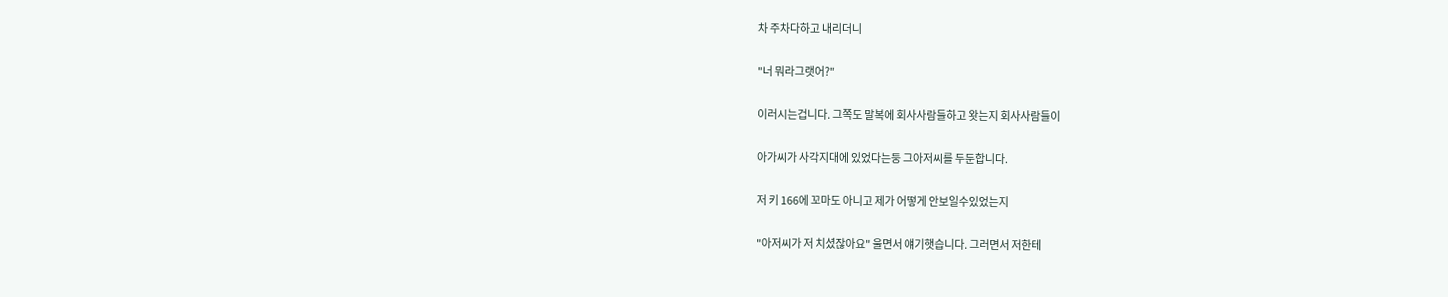차 주차다하고 내리더니

"너 뭐라그랫어?"

이러시는겁니다. 그쪽도 말복에 회사사람들하고 왓는지 회사사람들이

아가씨가 사각지대에 있었다는둥 그아저씨를 두둔합니다.

저 키 166에 꼬마도 아니고 제가 어떻게 안보일수있었는지

"아저씨가 저 치셨잖아요" 울면서 얘기햇습니다. 그러면서 저한테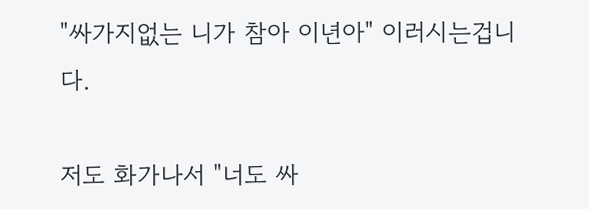"싸가지없는 니가 참아 이년아" 이러시는겁니다.

저도 화가나서 "너도 싸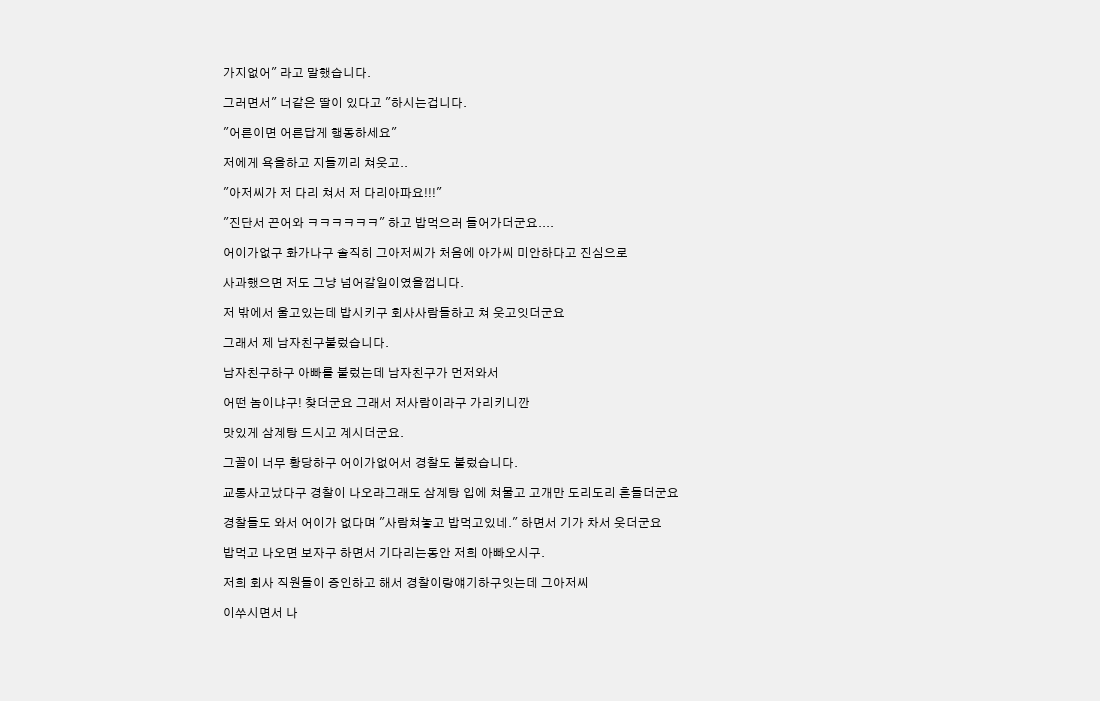가지없어" 라고 말했습니다.

그러면서" 너같은 딸이 있다고 "하시는겁니다.

"어른이면 어른답게 행동하세요"

저에게 욕을하고 지들끼리 쳐웃고..

"아저씨가 저 다리 쳐서 저 다리아파요!!!"

"진단서 끈어와 ㅋㅋㅋㅋㅋㅋ" 하고 밥먹으러 들어가더군요....

어이가없구 화가나구 솔직히 그아저씨가 처음에 아가씨 미안하다고 진심으로

사과했으면 저도 그냥 넘어갈일이였을껍니다.

저 밖에서 울고있는데 밥시키구 회사사람들하고 쳐 웃고잇더군요

그래서 제 남자친구불렀습니다.

남자친구하구 아빠를 불렀는데 남자친구가 먼저와서

어떤 놈이냐구! 찾더군요 그래서 저사람이라구 가리키니깐

맛있게 삼계탕 드시고 계시더군요.

그꼴이 너무 황당하구 어이가없어서 경찰도 불렀습니다.

교통사고났다구 경찰이 나오라그래도 삼계탕 입에 쳐물고 고개만 도리도리 흔들더군요

경찰들도 와서 어이가 없다며 "사람쳐놓고 밥먹고있네." 하면서 기가 차서 웃더군요

밥먹고 나오면 보자구 하면서 기다리는동안 저희 아빠오시구.

저희 회사 직원들이 증인하고 해서 경찰이랑얘기하구잇는데 그아저씨

이쑤시면서 나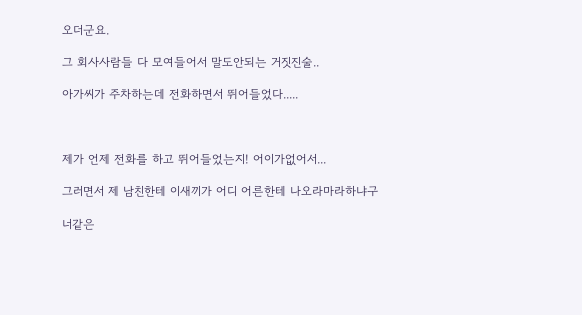오더군요.

그 회사사람들 다 모여들어서 말도안되는 거짓진술..

아가씨가 주차하는데 전화하면서 뛰어들었다.....



제가 언제 전화를 하고 뛰어들었는지! 어이가없어서...

그러면서 제 남친한테 이새끼가 어디 어른한테 나오라마라하냐구

너같은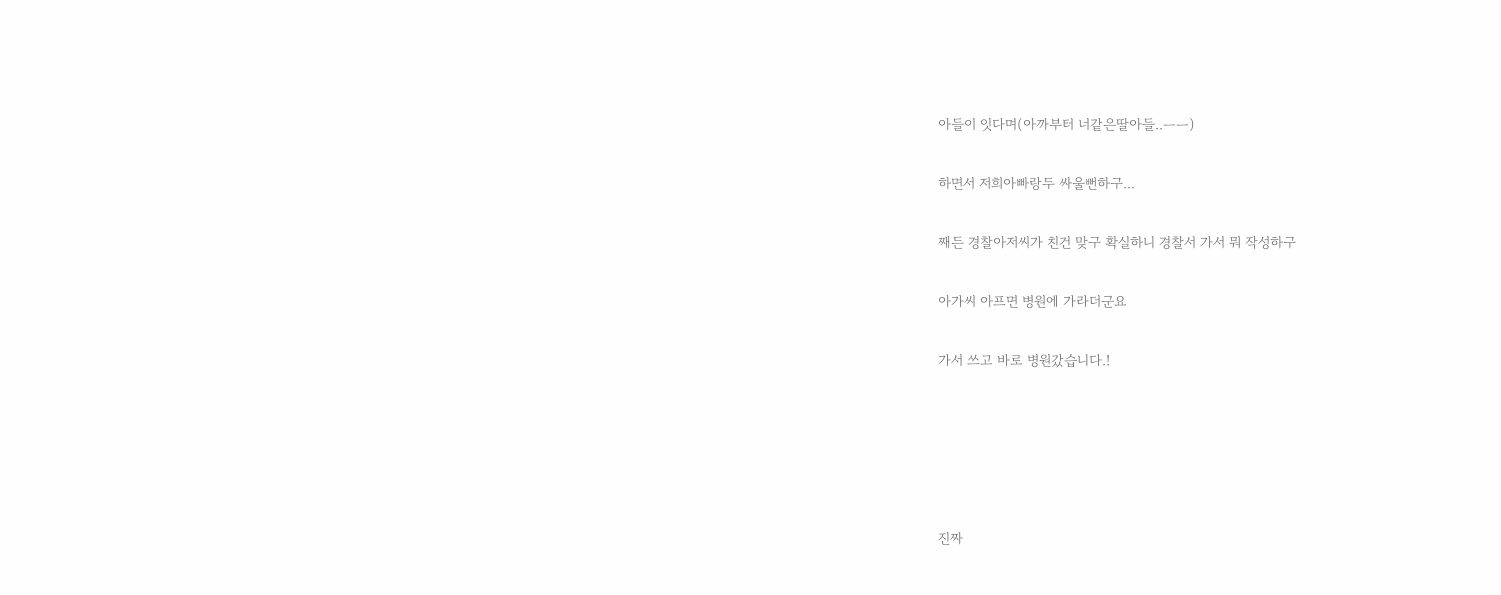아들이 잇다며(아까부터 너같은딸아들..ㅡㅡ)

하면서 저희아빠랑두 싸울뻔하구...

째든 경찰아저씨가 친건 맞구 확실하니 경찰서 가서 뭐 작성하구

아가씨 아프면 병원에 가라더군요

가서 쓰고 바로 병원갔습니다.!





진짜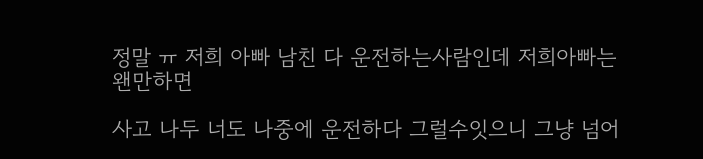정말 ㅠ 저희 아빠 남친 다 운전하는사람인데 저희아빠는 왠만하면

사고 나두 너도 나중에 운전하다 그럴수잇으니 그냥 넘어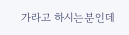가라고 하시는분인데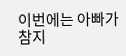이번에는 아빠가 참지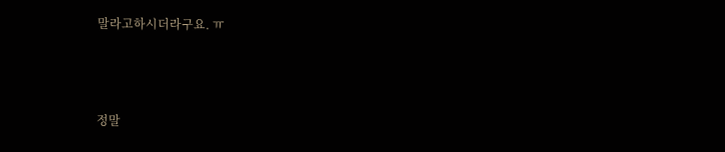말라고하시더라구요. ㅠ



정말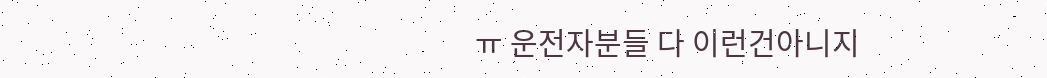ㅠ 운전자분들 다 이런건아니지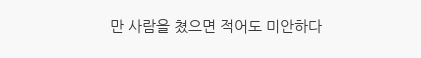만 사람을 쳤으면 적어도 미안하다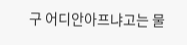구 어디안아프냐고는 물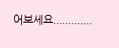어보세요.............